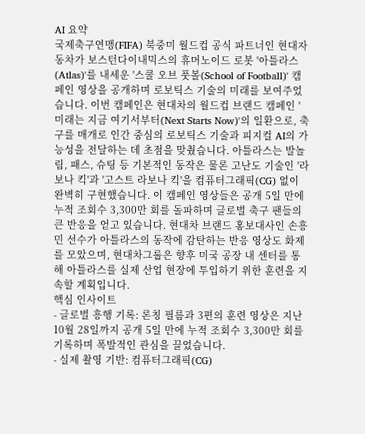AI 요약
국제축구연맹(FIFA) 북중미 월드컵 공식 파트너인 현대자동차가 보스턴다이내믹스의 휴머노이드 로봇 '아틀라스(Atlas)'를 내세운 '스쿨 오브 풋볼(School of Football)' 캠페인 영상을 공개하며 로보틱스 기술의 미래를 보여주었습니다. 이번 캠페인은 현대차의 월드컵 브랜드 캠페인 '미래는 지금 여기서부터(Next Starts Now)'의 일환으로, 축구를 매개로 인간 중심의 로보틱스 기술과 피지컬 AI의 가능성을 전달하는 데 초점을 맞췄습니다. 아틀라스는 발놀림, 패스, 슈팅 등 기본적인 동작은 물론 고난도 기술인 '라보나 킥'과 '고스트 라보나 킥'을 컴퓨터그래픽(CG) 없이 완벽히 구현했습니다. 이 캠페인 영상들은 공개 5일 만에 누적 조회수 3,300만 회를 돌파하며 글로벌 축구 팬들의 큰 반응을 얻고 있습니다. 현대차 브랜드 홍보대사인 손흥민 선수가 아틀라스의 동작에 감탄하는 반응 영상도 화제를 모았으며, 현대차그룹은 향후 미국 공장 내 센터를 통해 아틀라스를 실제 산업 현장에 투입하기 위한 훈련을 지속할 계획입니다.
핵심 인사이트
- 글로벌 흥행 기록: 론칭 필름과 3편의 훈련 영상은 지난 10월 28일까지 공개 5일 만에 누적 조회수 3,300만 회를 기록하며 폭발적인 관심을 끌었습니다.
- 실제 촬영 기반: 컴퓨터그래픽(CG)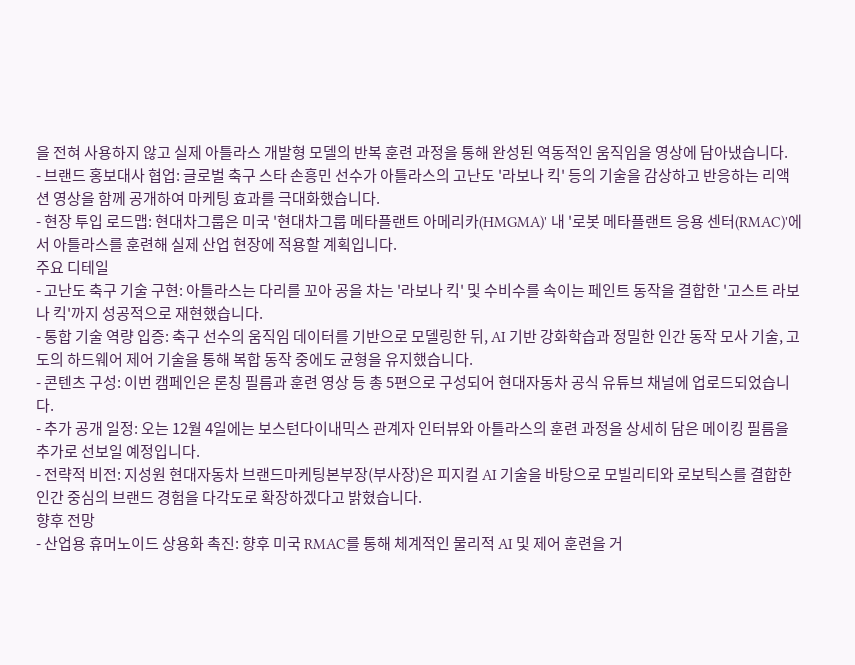을 전혀 사용하지 않고 실제 아틀라스 개발형 모델의 반복 훈련 과정을 통해 완성된 역동적인 움직임을 영상에 담아냈습니다.
- 브랜드 홍보대사 협업: 글로벌 축구 스타 손흥민 선수가 아틀라스의 고난도 '라보나 킥' 등의 기술을 감상하고 반응하는 리액션 영상을 함께 공개하여 마케팅 효과를 극대화했습니다.
- 현장 투입 로드맵: 현대차그룹은 미국 '현대차그룹 메타플랜트 아메리카(HMGMA)' 내 '로봇 메타플랜트 응용 센터(RMAC)'에서 아틀라스를 훈련해 실제 산업 현장에 적용할 계획입니다.
주요 디테일
- 고난도 축구 기술 구현: 아틀라스는 다리를 꼬아 공을 차는 '라보나 킥' 및 수비수를 속이는 페인트 동작을 결합한 '고스트 라보나 킥'까지 성공적으로 재현했습니다.
- 통합 기술 역량 입증: 축구 선수의 움직임 데이터를 기반으로 모델링한 뒤, AI 기반 강화학습과 정밀한 인간 동작 모사 기술, 고도의 하드웨어 제어 기술을 통해 복합 동작 중에도 균형을 유지했습니다.
- 콘텐츠 구성: 이번 캠페인은 론칭 필름과 훈련 영상 등 총 5편으로 구성되어 현대자동차 공식 유튜브 채널에 업로드되었습니다.
- 추가 공개 일정: 오는 12월 4일에는 보스턴다이내믹스 관계자 인터뷰와 아틀라스의 훈련 과정을 상세히 담은 메이킹 필름을 추가로 선보일 예정입니다.
- 전략적 비전: 지성원 현대자동차 브랜드마케팅본부장(부사장)은 피지컬 AI 기술을 바탕으로 모빌리티와 로보틱스를 결합한 인간 중심의 브랜드 경험을 다각도로 확장하겠다고 밝혔습니다.
향후 전망
- 산업용 휴머노이드 상용화 촉진: 향후 미국 RMAC를 통해 체계적인 물리적 AI 및 제어 훈련을 거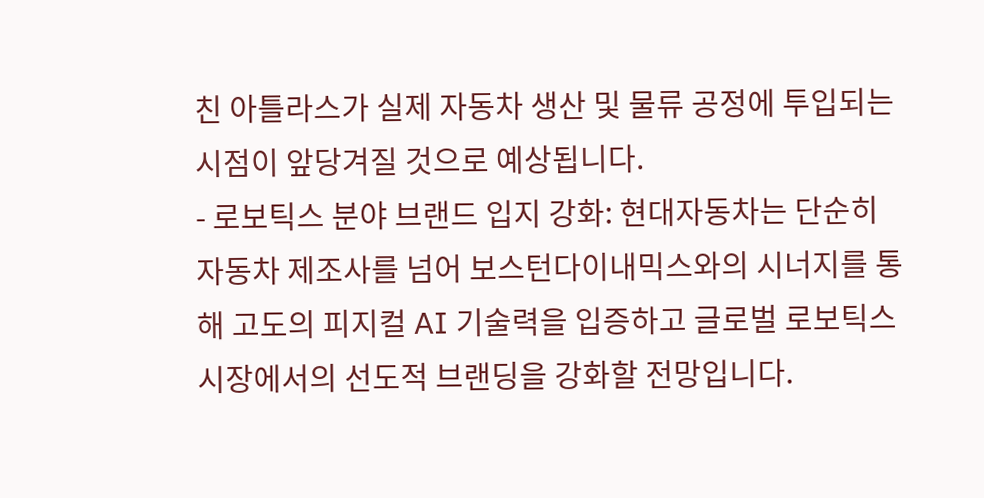친 아틀라스가 실제 자동차 생산 및 물류 공정에 투입되는 시점이 앞당겨질 것으로 예상됩니다.
- 로보틱스 분야 브랜드 입지 강화: 현대자동차는 단순히 자동차 제조사를 넘어 보스턴다이내믹스와의 시너지를 통해 고도의 피지컬 AI 기술력을 입증하고 글로벌 로보틱스 시장에서의 선도적 브랜딩을 강화할 전망입니다.